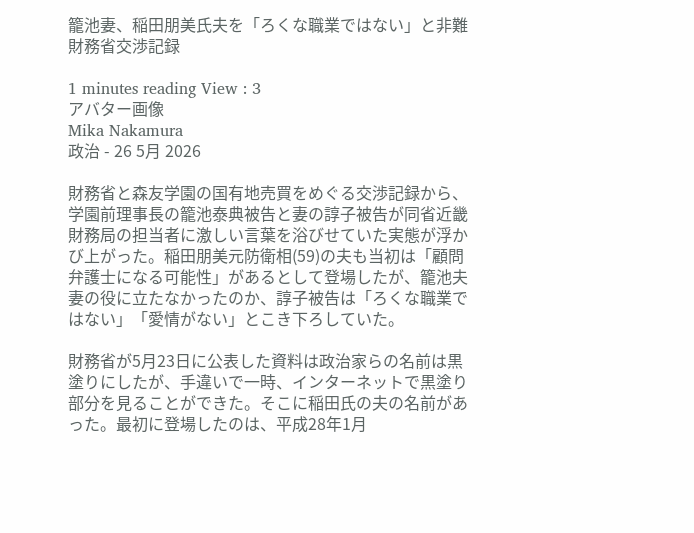籠池妻、稲田朋美氏夫を「ろくな職業ではない」と非難 財務省交渉記録

1 minutes reading View : 3
アバター画像
Mika Nakamura
政治 - 26 5月 2026

財務省と森友学園の国有地売買をめぐる交渉記録から、学園前理事長の籠池泰典被告と妻の諄子被告が同省近畿財務局の担当者に激しい言葉を浴びせていた実態が浮かび上がった。稲田朋美元防衛相(59)の夫も当初は「顧問弁護士になる可能性」があるとして登場したが、籠池夫妻の役に立たなかったのか、諄子被告は「ろくな職業ではない」「愛情がない」とこき下ろしていた。

財務省が5月23日に公表した資料は政治家らの名前は黒塗りにしたが、手違いで一時、インターネットで黒塗り部分を見ることができた。そこに稲田氏の夫の名前があった。最初に登場したのは、平成28年1月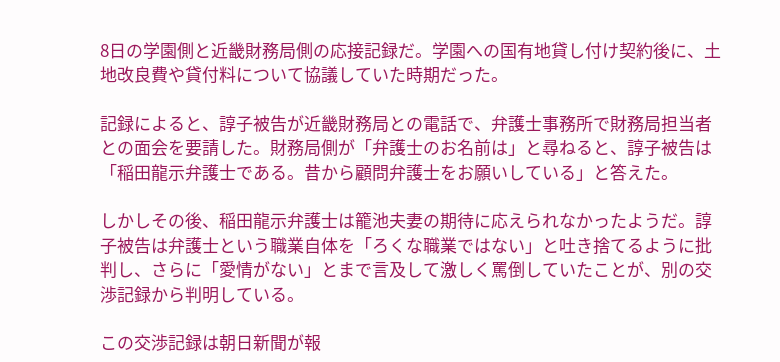8日の学園側と近畿財務局側の応接記録だ。学園への国有地貸し付け契約後に、土地改良費や貸付料について協議していた時期だった。

記録によると、諄子被告が近畿財務局との電話で、弁護士事務所で財務局担当者との面会を要請した。財務局側が「弁護士のお名前は」と尋ねると、諄子被告は「稲田龍示弁護士である。昔から顧問弁護士をお願いしている」と答えた。

しかしその後、稲田龍示弁護士は籠池夫妻の期待に応えられなかったようだ。諄子被告は弁護士という職業自体を「ろくな職業ではない」と吐き捨てるように批判し、さらに「愛情がない」とまで言及して激しく罵倒していたことが、別の交渉記録から判明している。

この交渉記録は朝日新聞が報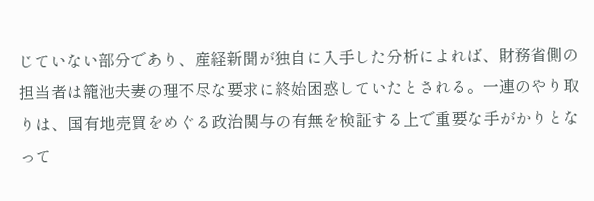じていない部分であり、産経新聞が独自に入手した分析によれば、財務省側の担当者は籠池夫妻の理不尽な要求に終始困惑していたとされる。一連のやり取りは、国有地売買をめぐる政治関与の有無を検証する上で重要な手がかりとなって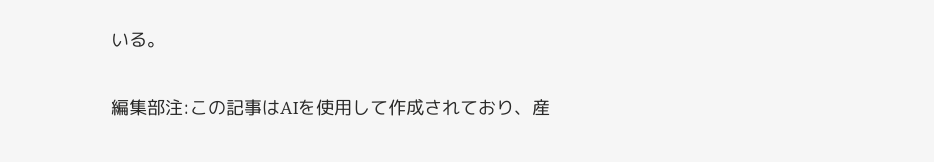いる。

編集部注:この記事はAIを使用して作成されており、産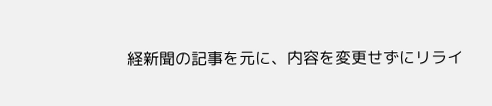経新聞の記事を元に、内容を変更せずにリライ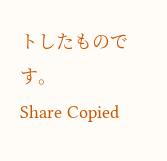トしたものです。
Share Copied